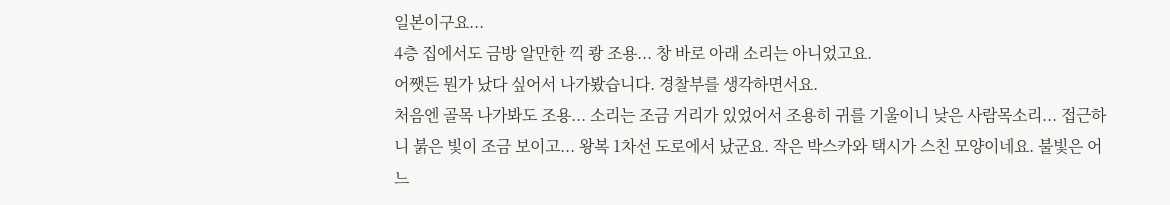일본이구요...
4층 집에서도 금방 알만한 끽 쾅 조용... 창 바로 아래 소리는 아니었고요.
어쨋든 뭔가 났다 싶어서 나가봤습니다. 경찰부를 생각하면서요.
처음엔 골목 나가봐도 조용... 소리는 조금 거리가 있었어서 조용히 귀를 기울이니 낮은 사람목소리... 접근하니 붉은 빛이 조금 보이고... 왕복 1차선 도로에서 났군요. 작은 박스카와 택시가 스친 모양이네요. 불빛은 어느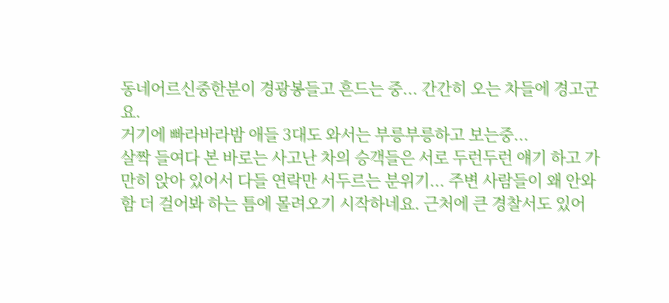동네어르신중한분이 경광봉들고 흔드는 중... 간간히 오는 차들에 경고군요.
거기에 빠라바라밤 애들 3대도 와서는 부릉부릉하고 보는중...
살짝 들여다 본 바로는 사고난 차의 승객들은 서로 두런두런 얘기 하고 가만히 앉아 있어서 다들 연락만 서두르는 분위기... 주변 사람들이 왜 안와 함 더 걸어봐 하는 틈에 몰려오기 시작하네요. 근처에 큰 경찰서도 있어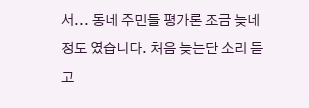서... 동네 주민들 평가론 조금 늦네 정도 였습니다. 처음 늦는단 소리 듣고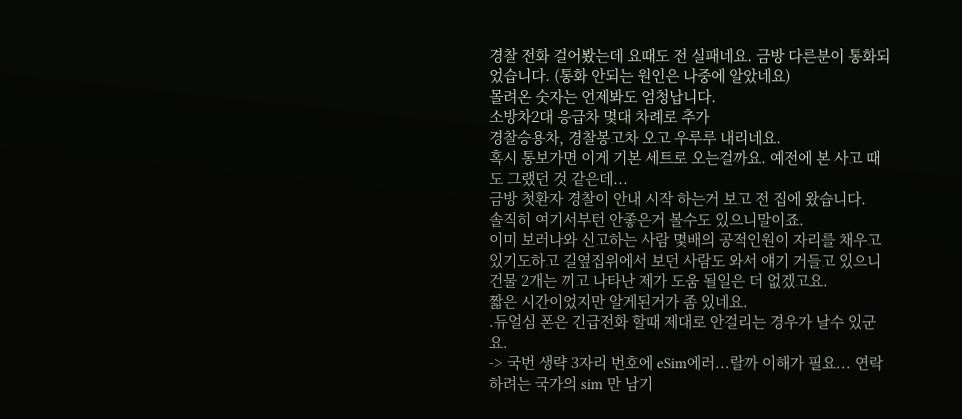경찰 전화 걸어봤는데 요때도 전 실패네요. 금방 다른분이 통화되었습니다. (통화 안되는 원인은 나중에 알았네요)
몰려온 숫자는 언제봐도 엄청납니다.
소방차2대 응급차 몇대 차례로 추가
경찰승용차, 경찰봉고차 오고 우루루 내리네요.
혹시 통보가면 이게 기본 세트로 오는걸까요. 예전에 본 사고 때도 그랬던 것 같은데...
금방 첫환자 경찰이 안내 시작 하는거 보고 전 집에 왔습니다.
솔직히 여기서부턴 안좋은거 볼수도 있으니말이죠.
이미 보러나와 신고하는 사람 몇배의 공적인원이 자리를 채우고 있기도하고 길옆집위에서 보던 사람도 와서 얘기 거들고 있으니 건물 2개는 끼고 나타난 제가 도움 될일은 더 없겠고요.
짧은 시간이었지만 알게된거가 좀 있네요.
.듀얼심 폰은 긴급전화 할때 제대로 안걸리는 경우가 날수 있군요.
-> 국번 생략 3자리 번호에 eSim에러...랄까 이해가 필요... 연락하려는 국가의 sim 만 남기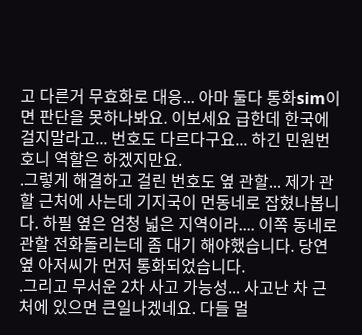고 다른거 무효화로 대응... 아마 둘다 통화sim이면 판단을 못하나봐요. 이보세요 급한데 한국에 걸지말라고... 번호도 다르다구요... 하긴 민원번호니 역할은 하겠지만요.
.그렇게 해결하고 걸린 번호도 옆 관할... 제가 관할 근처에 사는데 기지국이 먼동네로 잡혔나봅니다. 하필 옆은 엄청 넓은 지역이라.... 이쪽 동네로 관할 전화돌리는데 좀 대기 해야했습니다. 당연 옆 아저씨가 먼저 통화되었습니다.
.그리고 무서운 2차 사고 가능성... 사고난 차 근처에 있으면 큰일나겠네요. 다들 멀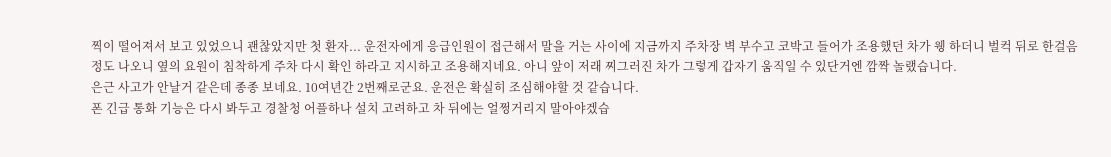찍이 떨어져서 보고 있었으니 괜찮았지만 첫 환자... 운전자에게 응급인원이 접근해서 말을 거는 사이에 지금까지 주차장 벽 부수고 코박고 들어가 조용했던 차가 웽 하더니 벌컥 뒤로 한걸음정도 나오니 옆의 요원이 침착하게 주차 다시 확인 하라고 지시하고 조용해지네요. 아니 앞이 저래 찌그러진 차가 그렇게 갑자기 움직일 수 있단거엔 깜짝 놀랬습니다.
은근 사고가 안날거 같은데 종종 보네요. 10여년간 2번째로군요. 운전은 확실히 조심해야할 것 같습니다.
폰 긴급 통화 기능은 다시 봐두고 경찰청 어플하나 설치 고려하고 차 뒤에는 얼쩡거리지 말아야겠습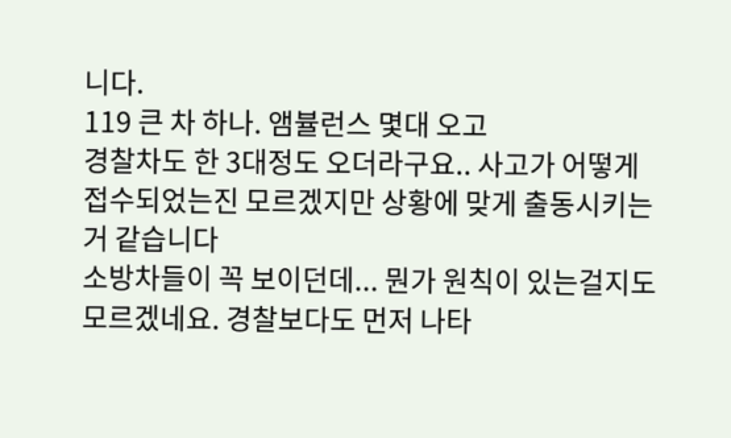니다.
119 큰 차 하나. 앰뷸런스 몇대 오고
경찰차도 한 3대정도 오더라구요.. 사고가 어떻게 접수되었는진 모르겠지만 상황에 맞게 출동시키는거 같습니다
소방차들이 꼭 보이던데... 뭔가 원칙이 있는걸지도 모르겠네요. 경찰보다도 먼저 나타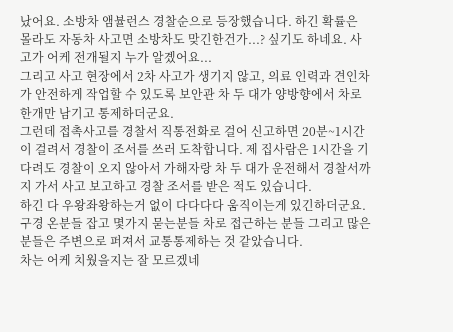났어요. 소방차 앰뷸런스 경찰순으로 등장했습니다. 하긴 확률은 몰라도 자동차 사고면 소방차도 맞긴한건가...? 싶기도 하네요. 사고가 어케 전개될지 누가 알곘어요...
그리고 사고 현장에서 2차 사고가 생기지 않고, 의료 인력과 견인차가 안전하게 작업할 수 있도록 보안관 차 두 대가 양방향에서 차로 한개만 남기고 통제하더군요.
그런데 접촉사고를 경찰서 직통전화로 걸어 신고하면 20분~1시간이 걸려서 경찰이 조서를 쓰러 도착합니다. 제 집사람은 1시간을 기다려도 경찰이 오지 않아서 가해자랑 차 두 대가 운전해서 경찰서까지 가서 사고 보고하고 경찰 조서를 받은 적도 있습니다.
하긴 다 우왕좌왕하는거 없이 다다다다 움직이는게 있긴하더군요.
구경 온분들 잡고 몇가지 묻는분들 차로 접근하는 분들 그리고 많은 분들은 주변으로 퍼져서 교통통제하는 것 같았습니다.
차는 어케 치웠을지는 잘 모르겠네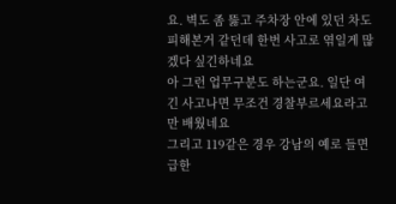요. 벽도 좀 뚫고 주차장 안에 있던 차도 피해본거 같던데 한번 사고로 엮일게 많겠다 싶긴하네요
아 그런 업무구분도 하는군요. 일단 여긴 사고나면 무조건 경찰부르세요라고만 배웠네요
그리고 119같은 경우 강남의 예로 들면 급한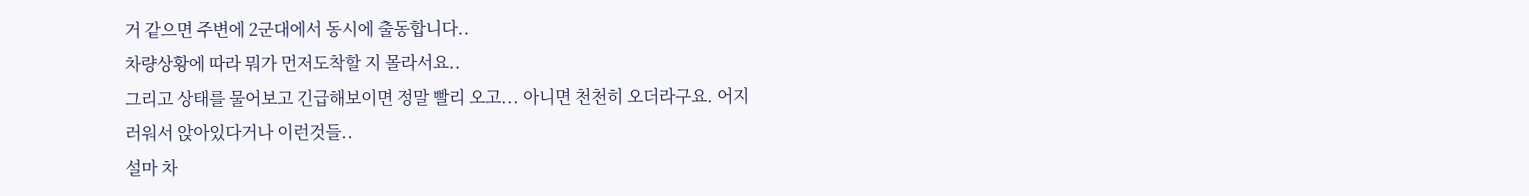거 같으면 주변에 2군대에서 동시에 출동합니다..
차량상황에 따라 뭐가 먼저도착할 지 몰라서요..
그리고 상태를 물어보고 긴급해보이면 정말 빨리 오고... 아니면 천천히 오더라구요. 어지러워서 앉아있다거나 이런것들..
설마 차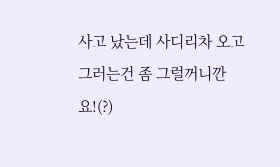사고 났는데 사디리차 오고 그러는건 좀 그럴꺼니깐요!(?)